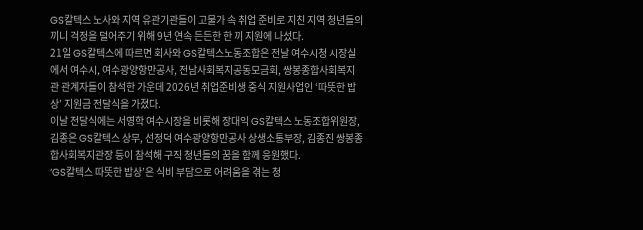GS칼텍스 노사와 지역 유관기관들이 고물가 속 취업 준비로 지친 지역 청년들의 끼니 걱정을 덜어주기 위해 9년 연속 든든한 한 끼 지원에 나섰다.
21일 GS칼텍스에 따르면 회사와 GS칼텍스노동조합은 전날 여수시청 시장실에서 여수시, 여수광양항만공사, 전남사회복지공동모금회, 쌍봉종합사회복지관 관계자들이 참석한 가운데 2026년 취업준비생 중식 지원사업인 ‘따뜻한 밥상’ 지원금 전달식을 가졌다.
이날 전달식에는 서영학 여수시장을 비롯해 장대익 GS칼텍스 노동조합위원장, 김종은 GS칼텍스 상무, 선정덕 여수광양항만공사 상생소통부장, 김종진 쌍봉종합사회복지관장 등이 참석해 구직 청년들의 꿈을 함께 응원했다.
‘GS칼텍스 따뜻한 밥상’은 식비 부담으로 어려움을 겪는 청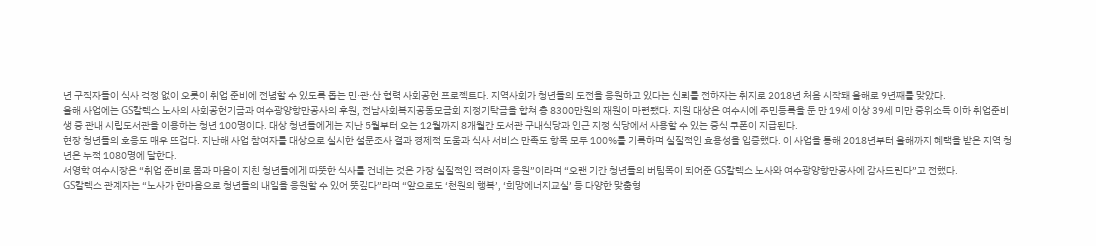년 구직자들이 식사 걱정 없이 오롯이 취업 준비에 전념할 수 있도록 돕는 민·관·산 협력 사회공헌 프로젝트다. 지역사회가 청년들의 도전을 응원하고 있다는 신뢰를 전하자는 취지로 2018년 처음 시작돼 올해로 9년째를 맞았다.
올해 사업에는 GS칼텍스 노사의 사회공헌기금과 여수광양항만공사의 후원, 전남사회복지공동모금회 지정기탁금을 합쳐 총 8300만원의 재원이 마련됐다. 지원 대상은 여수시에 주민등록을 둔 만 19세 이상 39세 미만 중위소득 이하 취업준비생 중 관내 시립도서관을 이용하는 청년 100명이다. 대상 청년들에게는 지난 5월부터 오는 12월까지 8개월간 도서관 구내식당과 인근 지정 식당에서 사용할 수 있는 중식 쿠폰이 지급된다.
현장 청년들의 호응도 매우 뜨겁다. 지난해 사업 참여자를 대상으로 실시한 설문조사 결과 경제적 도움과 식사 서비스 만족도 항목 모두 100%를 기록하며 실질적인 효용성을 입증했다. 이 사업을 통해 2018년부터 올해까지 혜택을 받은 지역 청년은 누적 1080명에 달한다.
서영학 여수시장은 “취업 준비로 몸과 마음이 지친 청년들에게 따뜻한 식사를 건네는 것은 가장 실질적인 격려이자 응원”이라며 “오랜 기간 청년들의 버팀목이 되어준 GS칼텍스 노사와 여수광양항만공사에 감사드린다”고 전했다.
GS칼텍스 관계자는 “노사가 한마음으로 청년들의 내일을 응원할 수 있어 뜻깊다”라며 “앞으로도 ‘천원의 행복’, ‘희망에너지교실’ 등 다양한 맞춤형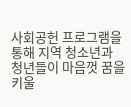사회공헌 프로그램을 통해 지역 청소년과 청년들이 마음껏 꿈을 키울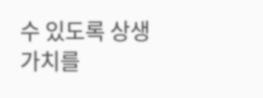수 있도록 상생 가치를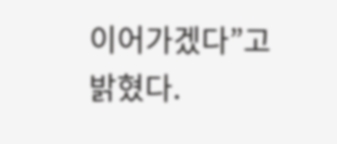이어가겠다”고 밝혔다.